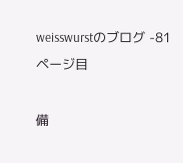weisswurstのブログ -81ページ目

備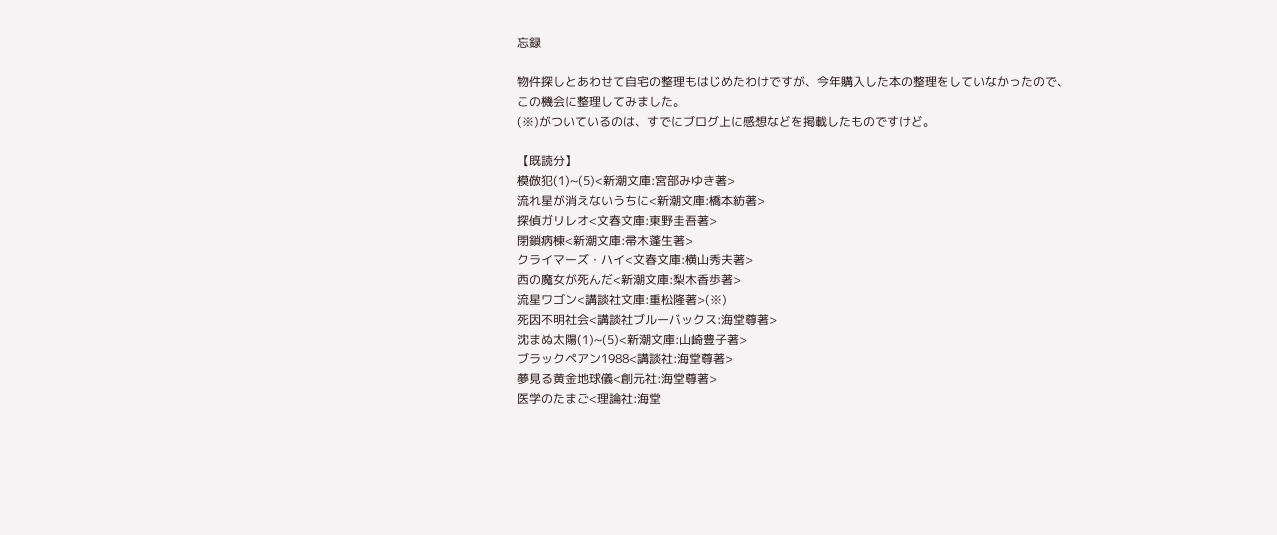忘録

物件探しとあわせて自宅の整理もはじめたわけですが、今年購入した本の整理をしていなかったので、
この機会に整理してみました。
(※)がついているのは、すでにブログ上に感想などを掲載したものですけど。

【既読分】
模倣犯(1)~(5)<新潮文庫:宮部みゆき著>
流れ星が消えないうちに<新潮文庫:橋本紡著>
探偵ガリレオ<文春文庫:東野圭吾著>
閉鎖病棟<新潮文庫:帚木蓬生著>
クライマーズ・ハイ<文春文庫:横山秀夫著>
西の魔女が死んだ<新潮文庫:梨木香歩著>
流星ワゴン<講談社文庫:重松隆著>(※)
死因不明社会<講談社ブルーバックス:海堂尊著>
沈まぬ太陽(1)~(5)<新潮文庫:山崎豊子著>
ブラックペアン1988<講談社:海堂尊著>
夢見る黄金地球儀<創元社:海堂尊著>
医学のたまご<理論社:海堂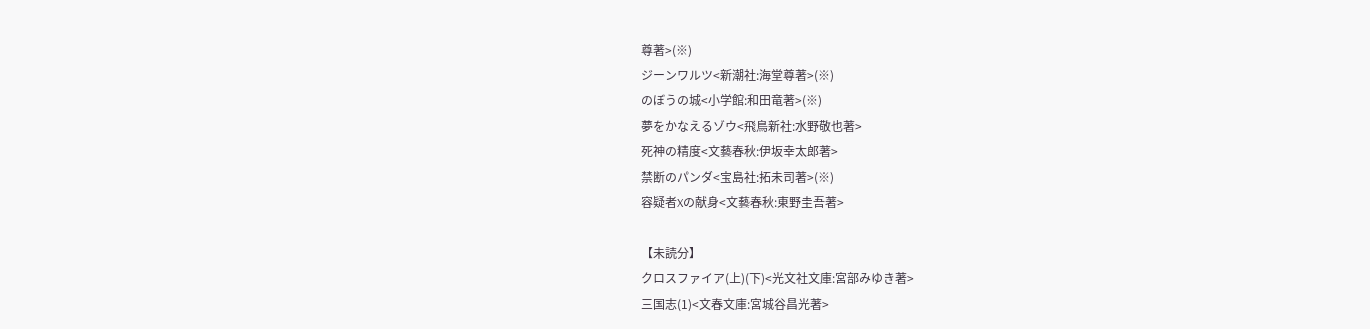尊著>(※)
ジーンワルツ<新潮社:海堂尊著>(※)
のぼうの城<小学館:和田竜著>(※)
夢をかなえるゾウ<飛鳥新社:水野敬也著>
死神の精度<文藝春秋:伊坂幸太郎著>
禁断のパンダ<宝島社:拓未司著>(※)
容疑者Xの献身<文藝春秋:東野圭吾著>

【未読分】
クロスファイア(上)(下)<光文社文庫:宮部みゆき著>
三国志(1)<文春文庫:宮城谷昌光著>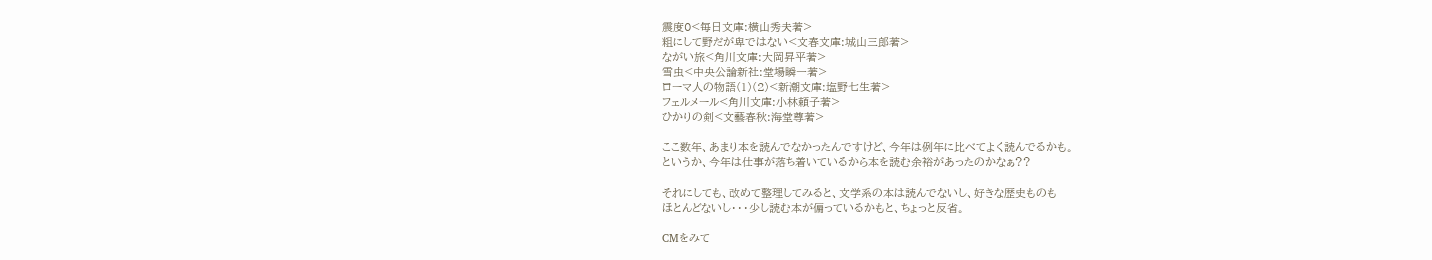震度0<毎日文庫:横山秀夫著>
粗にして野だが卑ではない<文春文庫:城山三郎著>
ながい旅<角川文庫:大岡昇平著>
雪虫<中央公論新社:堂場瞬一著>
ローマ人の物語(1)(2)<新潮文庫:塩野七生著>
フェルメール<角川文庫:小林頼子著>
ひかりの剣<文藝春秋:海堂尊著>

ここ数年、あまり本を読んでなかったんですけど、今年は例年に比べてよく読んでるかも。
というか、今年は仕事が落ち着いているから本を読む余裕があったのかなぁ??

それにしても、改めて整理してみると、文学系の本は読んでないし、好きな歴史ものも
ほとんどないし・・・少し読む本が偏っているかもと、ちょっと反省。

CMをみて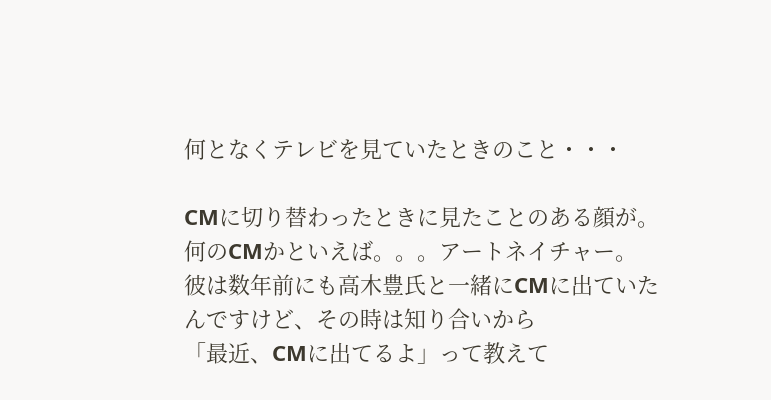何となくテレビを見ていたときのこと・・・

CMに切り替わったときに見たことのある顔が。
何のCMかといえば。。。アートネイチャー。
彼は数年前にも高木豊氏と一緒にCMに出ていたんですけど、その時は知り合いから
「最近、CMに出てるよ」って教えて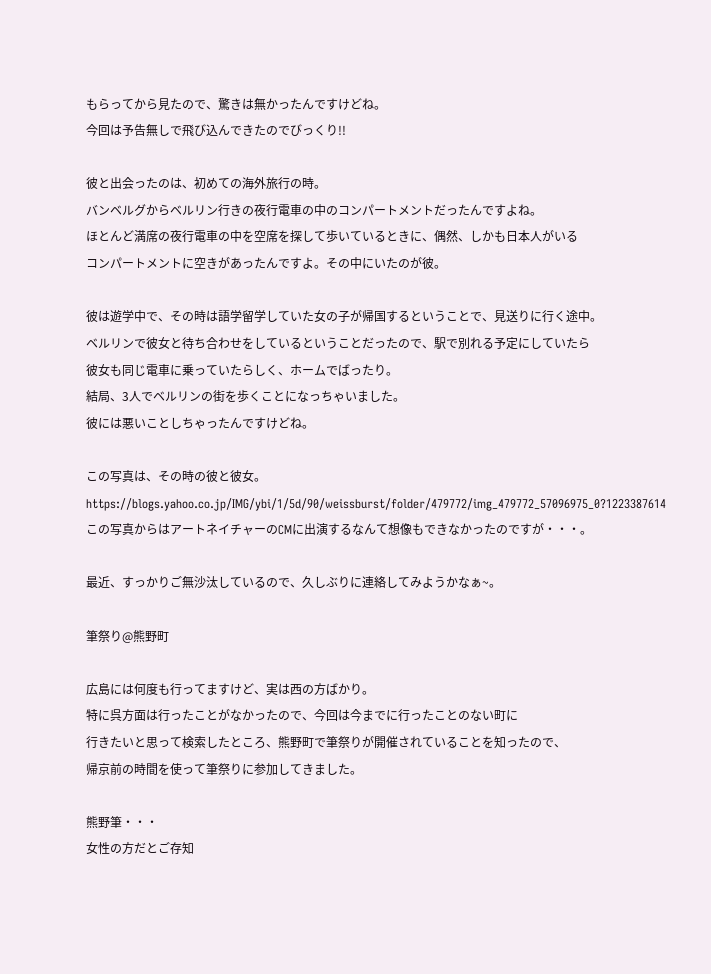もらってから見たので、驚きは無かったんですけどね。
今回は予告無しで飛び込んできたのでびっくり!!

彼と出会ったのは、初めての海外旅行の時。
バンベルグからベルリン行きの夜行電車の中のコンパートメントだったんですよね。
ほとんど満席の夜行電車の中を空席を探して歩いているときに、偶然、しかも日本人がいる
コンパートメントに空きがあったんですよ。その中にいたのが彼。

彼は遊学中で、その時は語学留学していた女の子が帰国するということで、見送りに行く途中。
ベルリンで彼女と待ち合わせをしているということだったので、駅で別れる予定にしていたら
彼女も同じ電車に乗っていたらしく、ホームでばったり。
結局、3人でベルリンの街を歩くことになっちゃいました。
彼には悪いことしちゃったんですけどね。

この写真は、その時の彼と彼女。
https://blogs.yahoo.co.jp/IMG/ybi/1/5d/90/weissburst/folder/479772/img_479772_57096975_0?1223387614
この写真からはアートネイチャーのCMに出演するなんて想像もできなかったのですが・・・。

最近、すっかりご無沙汰しているので、久しぶりに連絡してみようかなぁ~。

筆祭り@熊野町

広島には何度も行ってますけど、実は西の方ばかり。
特に呉方面は行ったことがなかったので、今回は今までに行ったことのない町に
行きたいと思って検索したところ、熊野町で筆祭りが開催されていることを知ったので、
帰京前の時間を使って筆祭りに参加してきました。

熊野筆・・・
女性の方だとご存知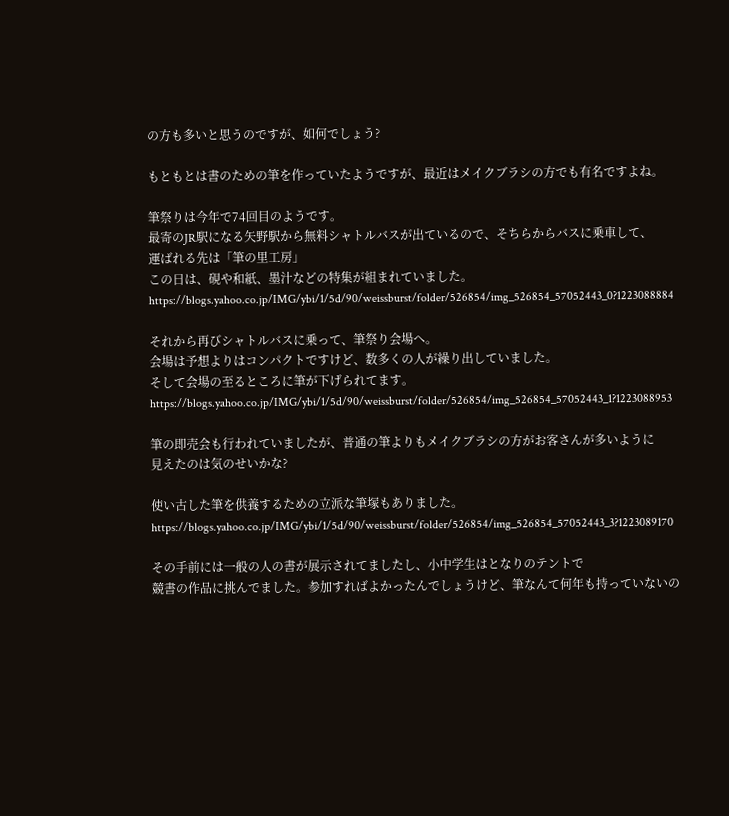の方も多いと思うのですが、如何でしょう?

もともとは書のための筆を作っていたようですが、最近はメイクブラシの方でも有名ですよね。

筆祭りは今年で74回目のようです。
最寄のJR駅になる矢野駅から無料シャトルバスが出ているので、そちらからバスに乗車して、
運ばれる先は「筆の里工房」
この日は、硯や和紙、墨汁などの特集が組まれていました。
https://blogs.yahoo.co.jp/IMG/ybi/1/5d/90/weissburst/folder/526854/img_526854_57052443_0?1223088884

それから再びシャトルバスに乗って、筆祭り会場へ。
会場は予想よりはコンパクトですけど、数多くの人が繰り出していました。
そして会場の至るところに筆が下げられてます。
https://blogs.yahoo.co.jp/IMG/ybi/1/5d/90/weissburst/folder/526854/img_526854_57052443_1?1223088953

筆の即売会も行われていましたが、普通の筆よりもメイクブラシの方がお客さんが多いように
見えたのは気のせいかな?

使い古した筆を供養するための立派な筆塚もありました。
https://blogs.yahoo.co.jp/IMG/ybi/1/5d/90/weissburst/folder/526854/img_526854_57052443_3?1223089170

その手前には一般の人の書が展示されてましたし、小中学生はとなりのテントで
競書の作品に挑んでました。参加すればよかったんでしょうけど、筆なんて何年も持っていないの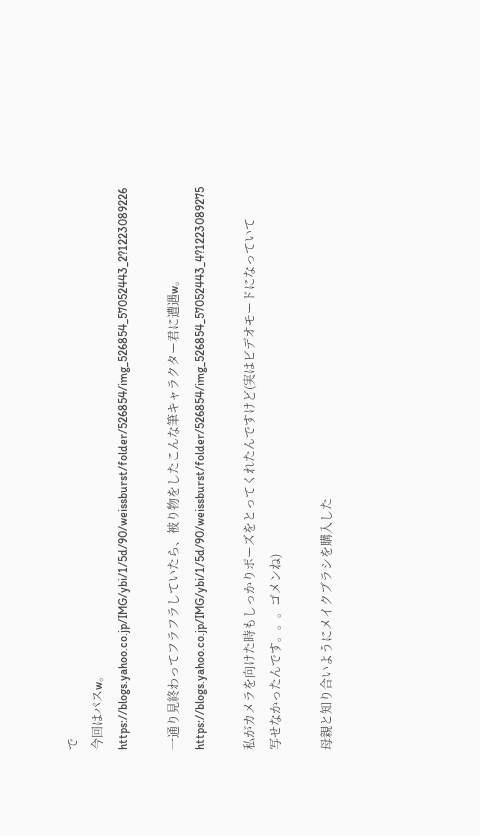で
今回はパスw。
https://blogs.yahoo.co.jp/IMG/ybi/1/5d/90/weissburst/folder/526854/img_526854_57052443_2?1223089226

一通り見終わってフラフラしていたら、被り物をしたこんな筆キャラクター君に遭遇w。
https://blogs.yahoo.co.jp/IMG/ybi/1/5d/90/weissburst/folder/526854/img_526854_57052443_4?1223089275

私がカメラを向けた時もしっかりポーズをとってくれたんですけど(実はビデオモードになっていて
写せなかったんです。。。ゴメンね)

母親と知り合いようにメイクブラシを購入した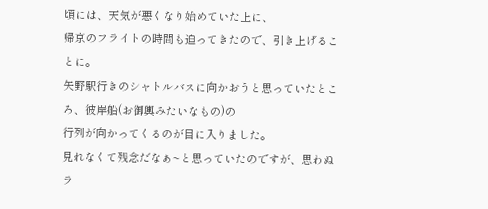頃には、天気が悪くなり始めていた上に、
帰京のフライトの時間も迫ってきたので、引き上げることに。
矢野駅行きのシャトルバスに向かおうと思っていたところ、彼岸船(お御輿みたいなもの)の
行列が向かってくるのが目に入りました。
見れなくて残念だなぁ~と思っていたのですが、思わぬラ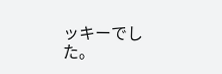ッキーでした。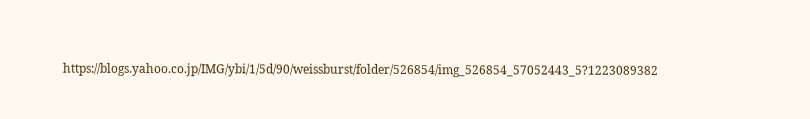https://blogs.yahoo.co.jp/IMG/ybi/1/5d/90/weissburst/folder/526854/img_526854_57052443_5?1223089382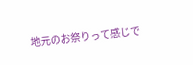地元のお祭りって感じで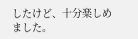したけど、十分楽しめました。